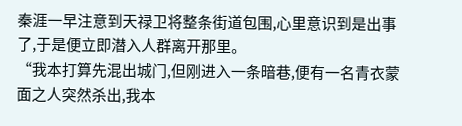秦涯一早注意到天禄卫将整条街道包围,心里意识到是出事了,于是便立即潜入人群离开那里。
“我本打算先混出城门,但刚进入一条暗巷,便有一名青衣蒙面之人突然杀出,我本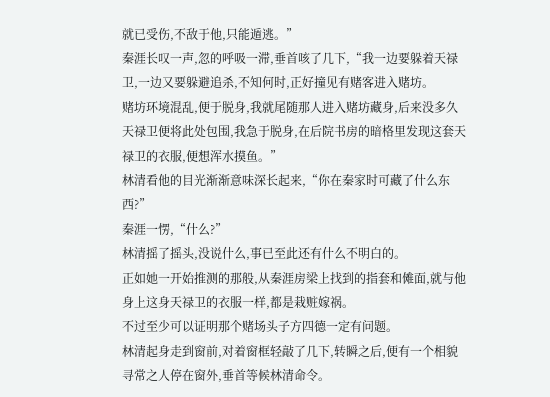就已受伤,不敌于他,只能遁逃。”
秦涯长叹一声,忽的呼吸一滞,垂首咳了几下,“我一边要躲着天禄卫,一边又要躲避追杀,不知何时,正好撞见有赌客进入赌坊。
赌坊环境混乱,便于脱身,我就尾随那人进入赌坊藏身,后来没多久天禄卫便将此处包围,我急于脱身,在后院书房的暗格里发现这套天禄卫的衣服,便想浑水摸鱼。”
林清看他的目光渐渐意味深长起来,“你在秦家时可藏了什么东西?”
秦涯一愣,“什么?”
林清摇了摇头,没说什么,事已至此还有什么不明白的。
正如她一开始推测的那般,从秦涯房梁上找到的指套和傩面,就与他身上这身天禄卫的衣服一样,都是栽赃嫁祸。
不过至少可以证明那个赌场头子方四德一定有问题。
林清起身走到窗前,对着窗框轻敲了几下,转瞬之后,便有一个相貌寻常之人停在窗外,垂首等候林清命令。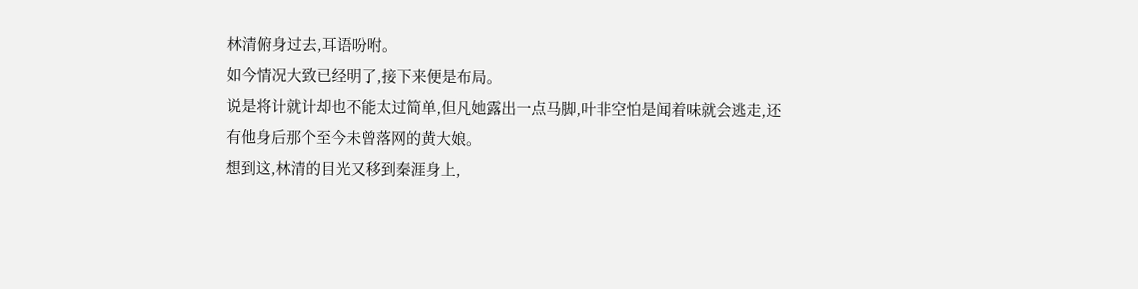林清俯身过去,耳语吩咐。
如今情况大致已经明了,接下来便是布局。
说是将计就计却也不能太过简单,但凡她露出一点马脚,叶非空怕是闻着味就会逃走,还有他身后那个至今未曾落网的黄大娘。
想到这,林清的目光又移到秦涯身上,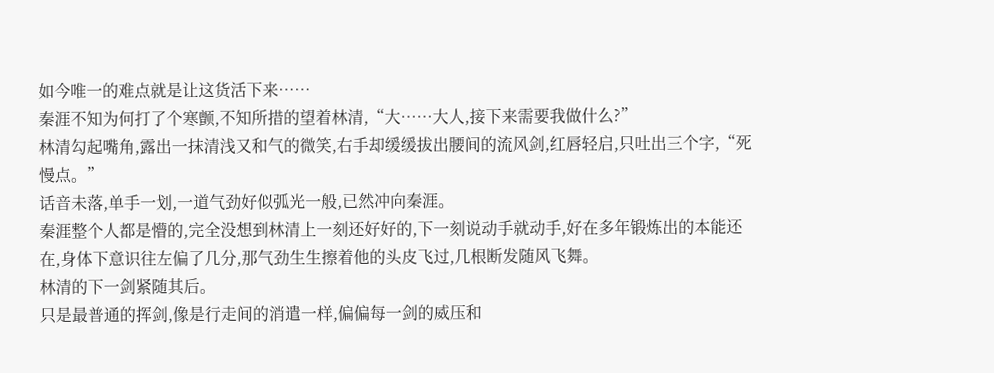如今唯一的难点就是让这货活下来……
秦涯不知为何打了个寒颤,不知所措的望着林清,“大……大人,接下来需要我做什么?”
林清勾起嘴角,露出一抹清浅又和气的微笑,右手却缓缓拔出腰间的流风剑,红唇轻启,只吐出三个字,“死慢点。”
话音未落,单手一划,一道气劲好似弧光一般,已然冲向秦涯。
秦涯整个人都是懵的,完全没想到林清上一刻还好好的,下一刻说动手就动手,好在多年锻炼出的本能还在,身体下意识往左偏了几分,那气劲生生擦着他的头皮飞过,几根断发随风飞舞。
林清的下一剑紧随其后。
只是最普通的挥剑,像是行走间的消遣一样,偏偏每一剑的威压和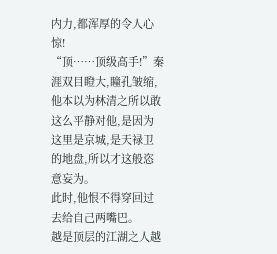内力,都浑厚的令人心惊!
“顶……顶级高手!”秦涯双目瞪大,瞳孔皱缩,他本以为林清之所以敢这么平静对他,是因为这里是京城,是天禄卫的地盘,所以才这般恣意妄为。
此时,他恨不得穿回过去给自己两嘴巴。
越是顶层的江湖之人越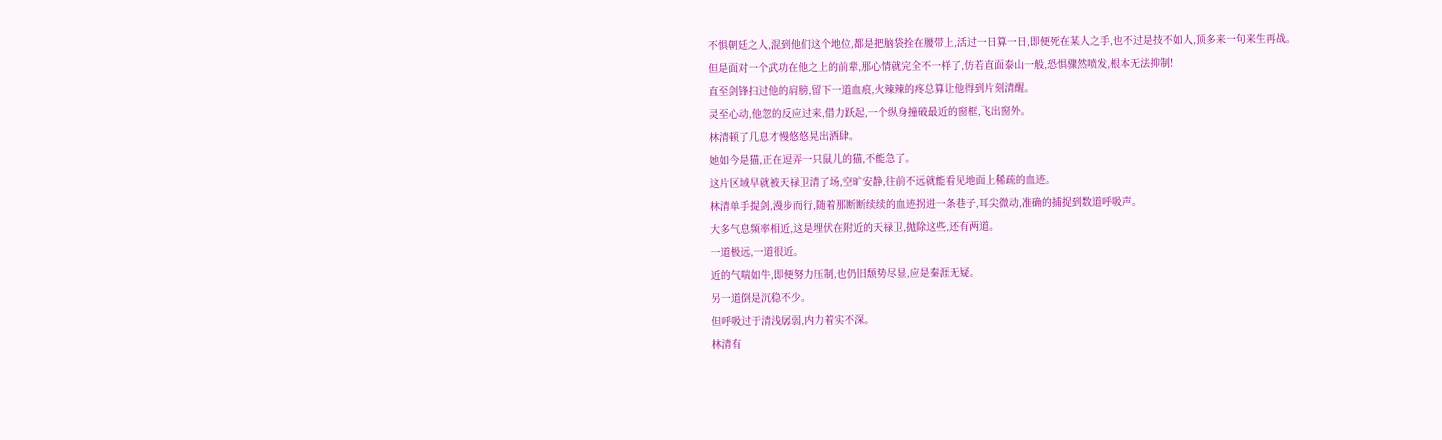不惧朝廷之人,混到他们这个地位,都是把脑袋拴在腰带上,活过一日算一日,即便死在某人之手,也不过是技不如人,顶多来一句来生再战。
但是面对一个武功在他之上的前辈,那心情就完全不一样了,仿若直面泰山一般,恐惧骤然喷发,根本无法抑制!
直至剑锋扫过他的肩膀,留下一道血痕,火辣辣的疼总算让他得到片刻清醒。
灵至心动,他忽的反应过来,借力跃起,一个纵身撞破最近的窗框,飞出窗外。
林清顿了几息才慢悠悠晃出酒肆。
她如今是猫,正在逗弄一只鼠儿的猫,不能急了。
这片区域早就被天禄卫清了场,空旷安静,往前不远就能看见地面上稀疏的血迹。
林清单手提剑,漫步而行,随着那断断续续的血迹拐进一条巷子,耳尖微动,准确的捕捉到数道呼吸声。
大多气息频率相近,这是埋伏在附近的天禄卫,抛除这些,还有两道。
一道极远,一道很近。
近的气喘如牛,即便努力压制,也仍旧颓势尽显,应是秦涯无疑。
另一道倒是沉稳不少。
但呼吸过于清浅孱弱,内力着实不深。
林清有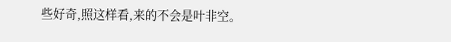些好奇,照这样看,来的不会是叶非空。